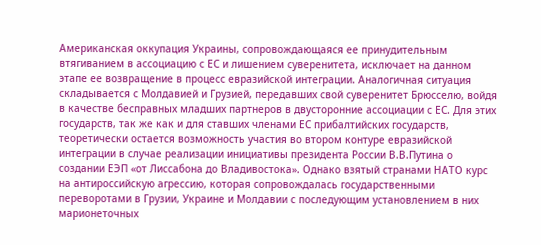Американская оккупация Украины, сопровождающаяся ее принудительным втягиванием в ассоциацию с ЕС и лишением суверенитета, исключает на данном этапе ее возвращение в процесс евразийской интеграции. Аналогичная ситуация складывается с Молдавией и Грузией, передавших свой суверенитет Брюсселю, войдя в качестве бесправных младших партнеров в двусторонние ассоциации с ЕС. Для этих государств, так же как и для ставших членами ЕС прибалтийских государств, теоретически остается возможность участия во втором контуре евразийской интеграции в случае реализации инициативы президента России В.В.Путина о создании ЕЭП «от Лиссабона до Владивостока». Однако взятый странами НАТО курс на антироссийскую агрессию, которая сопровождалась государственными переворотами в Грузии, Украине и Молдавии с последующим установлением в них марионеточных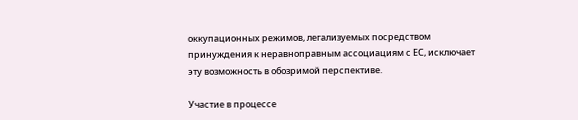оккупационных режимов, легализуемых посредством принуждения к неравноправным ассоциациям с ЕС, исключает эту возможность в обозримой перспективе.

Участие в процессе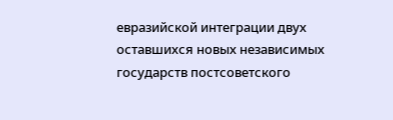евразийской интеграции двух оставшихся новых независимых государств постсоветского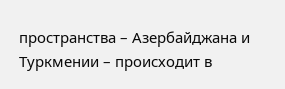пространства – Азербайджана и Туркмении – происходит в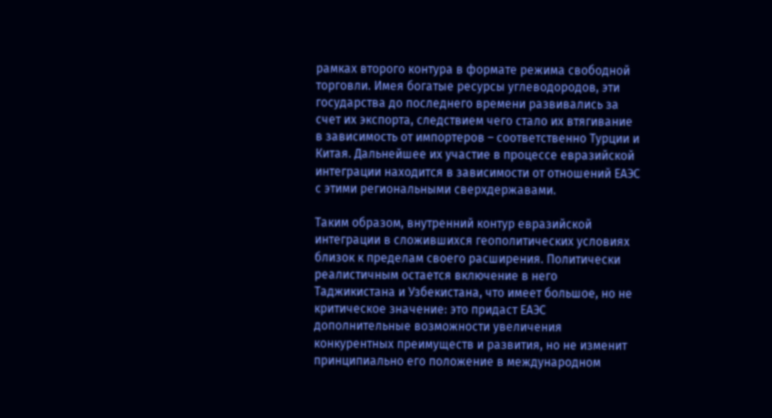рамках второго контура в формате режима свободной торговли. Имея богатые ресурсы углеводородов, эти государства до последнего времени развивались за счет их экспорта, следствием чего стало их втягивание в зависимость от импортеров – соответственно Турции и Китая. Дальнейшее их участие в процессе евразийской интеграции находится в зависимости от отношений ЕАЭС с этими региональными сверхдержавами.

Таким образом, внутренний контур евразийской интеграции в сложившихся геополитических условиях близок к пределам своего расширения. Политически реалистичным остается включение в него Таджикистана и Узбекистана, что имеет большое, но не критическое значение: это придаст ЕАЭС дополнительные возможности увеличения конкурентных преимуществ и развития, но не изменит принципиально его положение в международном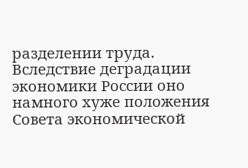разделении труда. Вследствие деградации экономики России оно намного хуже положения Совета экономической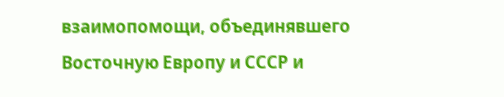взаимопомощи, объединявшего Восточную Европу и СССР и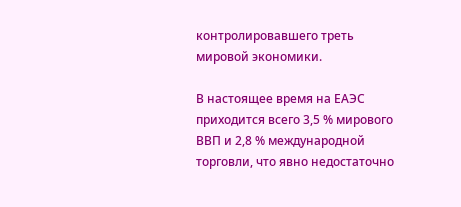контролировавшего треть мировой экономики.

В настоящее время на ЕАЭС приходится всего 3,5 % мирового ВВП и 2,8 % международной торговли, что явно недостаточно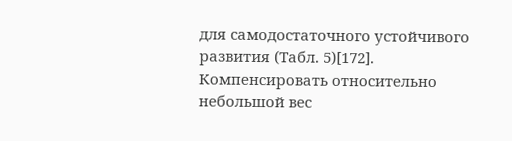для самодостаточного устойчивого развития (Табл. 5)[172]. Компенсировать относительно небольшой вес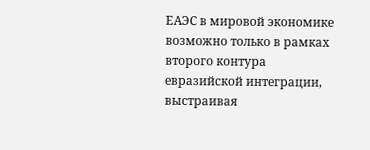ЕАЭС в мировой экономике возможно только в рамках второго контура евразийской интеграции, выстраивая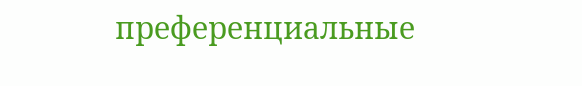преференциальные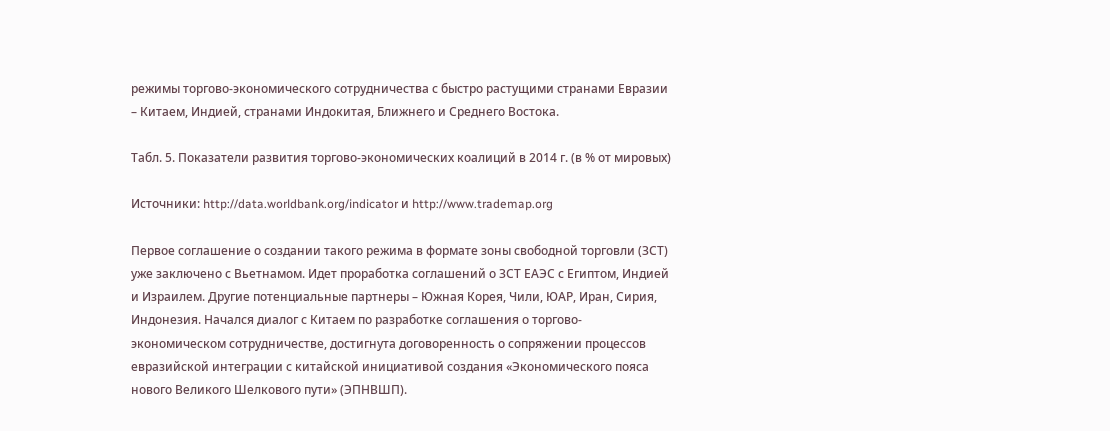режимы торгово-экономического сотрудничества с быстро растущими странами Евразии – Китаем, Индией, странами Индокитая, Ближнего и Среднего Востока.

Табл. 5. Показатели развития торгово-экономических коалиций в 2014 г. (в % от мировых)

Источники: http://data.worldbank.org/indicator и http://www.trademap.org

Первое соглашение о создании такого режима в формате зоны свободной торговли (ЗСТ) уже заключено с Вьетнамом. Идет проработка соглашений о ЗСТ ЕАЭС с Египтом, Индией и Израилем. Другие потенциальные партнеры – Южная Корея, Чили, ЮАР, Иран, Сирия, Индонезия. Начался диалог с Китаем по разработке соглашения о торгово-экономическом сотрудничестве, достигнута договоренность о сопряжении процессов евразийской интеграции с китайской инициативой создания «Экономического пояса нового Великого Шелкового пути» (ЭПНВШП).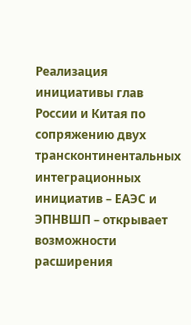Реализация инициативы глав России и Китая по сопряжению двух трансконтинентальных интеграционных инициатив – ЕАЭС и ЭПНВШП – открывает возможности расширения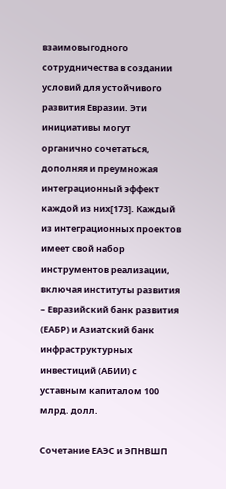взаимовыгодного сотрудничества в создании условий для устойчивого развития Евразии. Эти инициативы могут органично сочетаться, дополняя и преумножая интеграционный эффект каждой из них[173]. Каждый из интеграционных проектов имеет свой набор инструментов реализации, включая институты развития – Евразийский банк развития (ЕАБР) и Азиатский банк инфраструктурных инвестиций (АБИИ) с уставным капиталом 100 млрд. долл.

Сочетание ЕАЭС и ЭПНВШП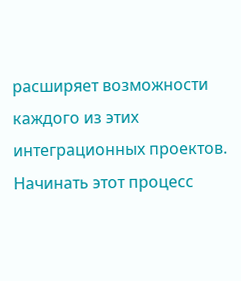расширяет возможности каждого из этих интеграционных проектов. Начинать этот процесс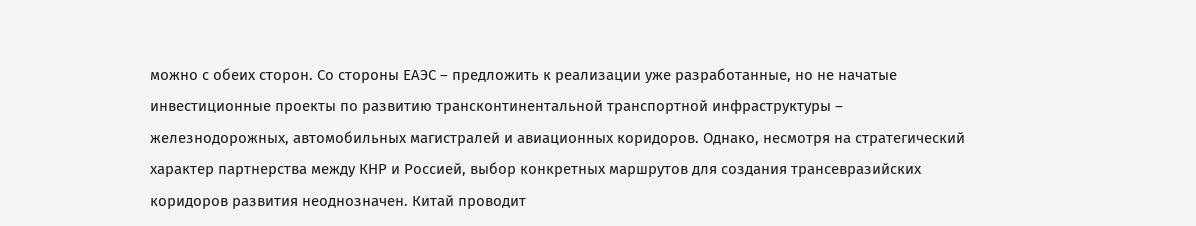можно с обеих сторон. Со стороны ЕАЭС – предложить к реализации уже разработанные, но не начатые инвестиционные проекты по развитию трансконтинентальной транспортной инфраструктуры – железнодорожных, автомобильных магистралей и авиационных коридоров. Однако, несмотря на стратегический характер партнерства между КНР и Россией, выбор конкретных маршрутов для создания трансевразийских коридоров развития неоднозначен. Китай проводит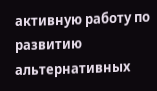активную работу по развитию альтернативных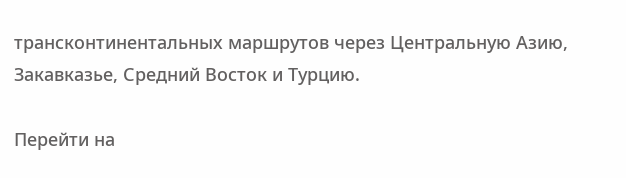трансконтинентальных маршрутов через Центральную Азию, Закавказье, Средний Восток и Турцию.

Перейти на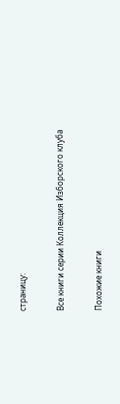страницу:

Все книги серии Коллекция Изборского клуба

Похожие книги